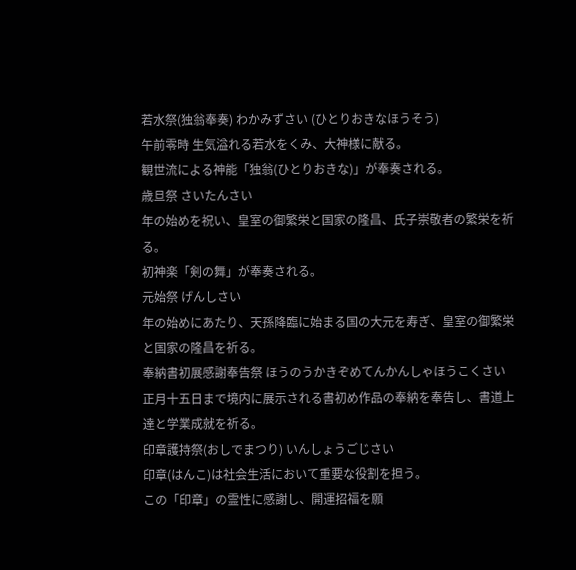若水祭(独翁奉奏) わかみずさい (ひとりおきなほうそう)
午前零時 生気溢れる若水をくみ、大神様に献る。
観世流による神能「独翁(ひとりおきな)」が奉奏される。
歳旦祭 さいたんさい
年の始めを祝い、皇室の御繁栄と国家の隆昌、氏子崇敬者の繁栄を祈る。
初神楽「剣の舞」が奉奏される。
元始祭 げんしさい
年の始めにあたり、天孫降臨に始まる国の大元を寿ぎ、皇室の御繁栄と国家の隆昌を祈る。
奉納書初展感謝奉告祭 ほうのうかきぞめてんかんしゃほうこくさい
正月十五日まで境内に展示される書初め作品の奉納を奉告し、書道上達と学業成就を祈る。
印章護持祭(おしでまつり) いんしょうごじさい
印章(はんこ)は社会生活において重要な役割を担う。
この「印章」の霊性に感謝し、開運招福を願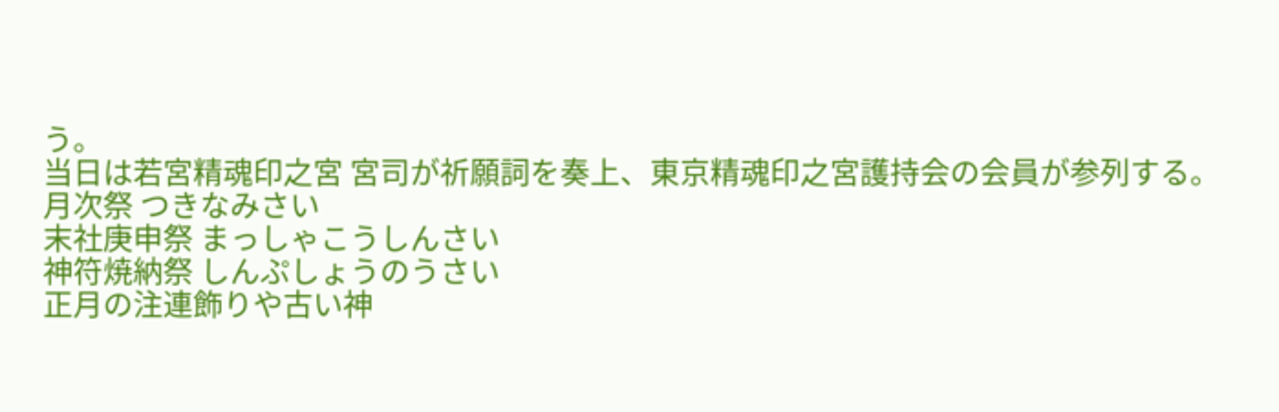う。
当日は若宮精魂印之宮 宮司が祈願詞を奏上、東京精魂印之宮護持会の会員が参列する。
月次祭 つきなみさい
末社庚申祭 まっしゃこうしんさい
神符焼納祭 しんぷしょうのうさい
正月の注連飾りや古い神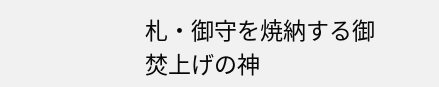札・御守を焼納する御焚上げの神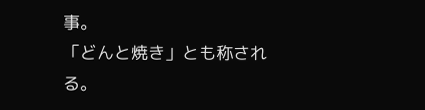事。
「どんと焼き」とも称される。